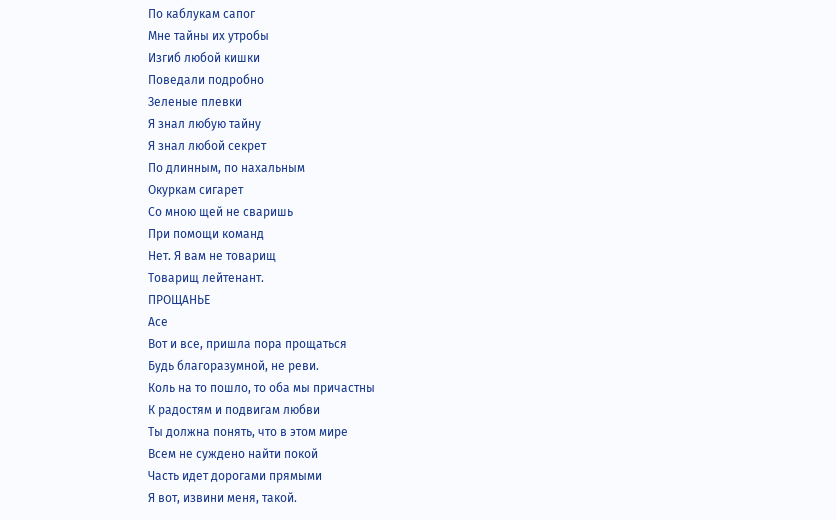По каблукам сапог
Мне тайны их утробы
Изгиб любой кишки
Поведали подробно
Зеленые плевки
Я знал любую тайну
Я знал любой секрет
По длинным, по нахальным
Окуркам сигарет
Со мною щей не сваришь
При помощи команд
Нет. Я вам не товарищ
Товарищ лейтенант.
ПРОЩАНЬЕ
Асе
Вот и все, пришла пора прощаться
Будь благоразумной, не реви.
Коль на то пошло, то оба мы причастны
К радостям и подвигам любви
Ты должна понять, что в этом мире
Всем не суждено найти покой
Часть идет дорогами прямыми
Я вот, извини меня, такой.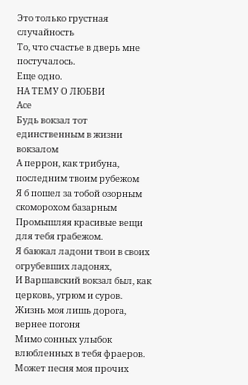Это только грустная случайность
То, что счастье в дверь мне постучалось.
Еще одно.
НА ТЕМУ О ЛЮБВИ
Асе
Будь вокзал тот единственным в жизни вокзалом
А перрон, как трибуна, последним твоим рубежом
Я б пошел за тобой озорным скоморохом базарным
Промышляя красивые вещи для тебя грабежом.
Я баюкал ладони твои в своих огрубевших ладонях,
И Варшавский вокзал был, как церковь, угрюм и суров.
Жизнь моя лишь дорога, вернее погоня
Мимо сонных улыбок влюбленных в тебя фраеров.
Может песня моя прочих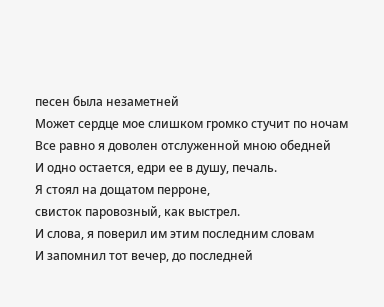песен была незаметней
Может сердце мое слишком громко стучит по ночам
Все равно я доволен отслуженной мною обедней
И одно остается, едри ее в душу, печаль.
Я стоял на дощатом перроне,
свисток паровозный, как выстрел.
И слова, я поверил им этим последним словам
И запомнил тот вечер, до последней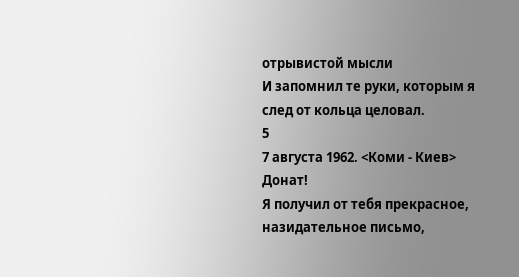отрывистой мысли
И запомнил те руки, которым я след от кольца целовал.
5
7 августа 1962. <Коми - Киев>
Донат!
Я получил от тебя прекрасное, назидательное письмо,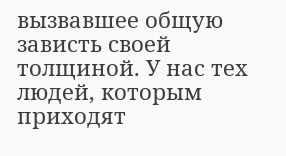вызвавшее общую зависть своей толщиной. У нас тех людей, которым приходят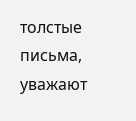толстые письма, уважают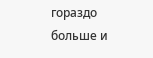гораздо больше и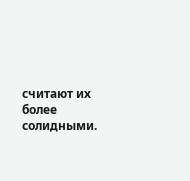считают их более солидными.